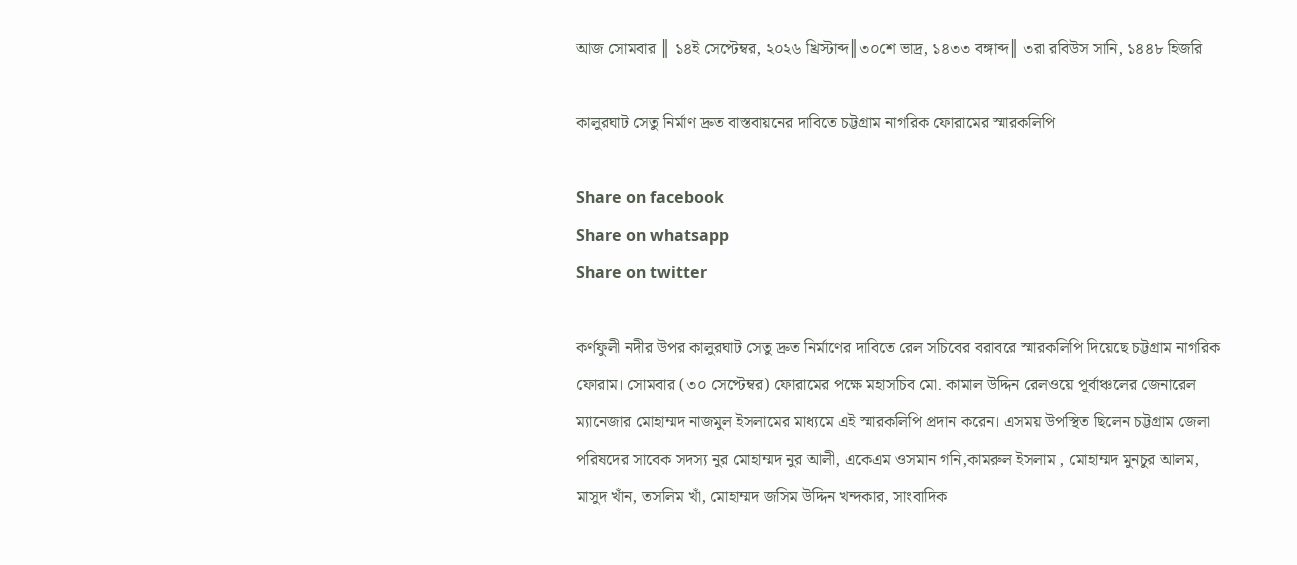আজ সোমবার ║ ১৪ই সেপ্টেম্বর, ২০২৬ খ্রিস্টাব্দ║৩০শে ভাদ্র, ১৪৩৩ বঙ্গাব্দ║ ৩রা রবিউস সানি, ১৪৪৮ হিজরি

কালুরঘাট সেতু নির্মাণ দ্রুত বাস্তবায়নের দাবিতে চট্টগ্রাম নাগরিক ফোরামের স্মারকলিপি

Share on facebook
Share on whatsapp
Share on twitter

কর্ণফুলী নদীর উপর কালুরঘাট সেতু দ্রুত নির্মাণের দাবিতে রেল সচিবের বরাবরে স্মারকলিপি দিয়েছে চট্টগ্রাম নাগরিক ফোরাম। সোমবার (৩০ সেপ্টেম্বর) ফোরামের পক্ষে মহাসচিব মো. কামাল উদ্দিন রেলওয়ে পূর্বাঞ্চলের জেনারেল ম্যানেজার মোহাম্মদ নাজমুল ইসলামের মাধ্যমে এই স্মারকলিপি প্রদান করেন। এসময় উপস্থিত ছিলেন চট্টগ্রাম জেলা পরিষদের সাবেক সদস্য নুর মোহাম্মদ নুর আলী, একেএম ওসমান গনি,কামরুল ইসলাম , মোহাম্মদ মুনচুর আলম, মাসুদ খাঁন, তসলিম খাঁ, মোহাম্মদ জসিম উদ্দিন খন্দকার, সাংবাদিক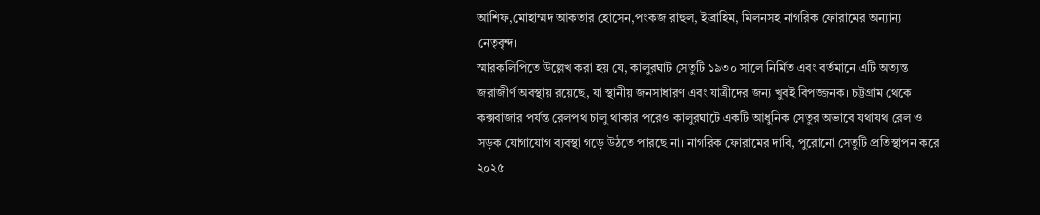আশিফ,মোহাম্মদ আকতার হোসেন,পংকজ রাহুল, ইব্রাহিম, মিলনসহ নাগরিক ফোরামের অন্যান্য নেতৃবৃন্দ।
স্মারকলিপিতে উল্লেখ করা হয় যে, কালুরঘাট সেতুটি ১৯৩০ সালে নির্মিত এবং বর্তমানে এটি অত্যন্ত জরাজীর্ণ অবস্থায় রয়েছে, যা স্থানীয় জনসাধারণ এবং যাত্রীদের জন্য খুবই বিপজ্জনক। চট্টগ্রাম থেকে কক্সবাজার পর্যন্ত রেলপথ চালু থাকার পরেও কালুরঘাটে একটি আধুনিক সেতুর অভাবে যথাযথ রেল ও সড়ক যোগাযোগ ব্যবস্থা গড়ে উঠতে পারছে না। নাগরিক ফোরামের দাবি, পুরোনো সেতুটি প্রতিস্থাপন করে ২০২৫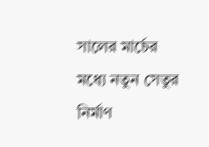সালের মার্চের মধ্যে নতুন সেতুর নির্মাণ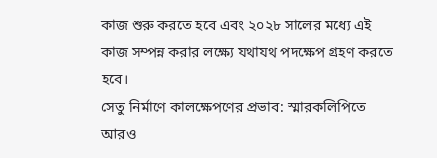কাজ শুরু করতে হবে এবং ২০২৮ সালের মধ্যে এই কাজ সম্পন্ন করার লক্ষ্যে যথাযথ পদক্ষেপ গ্রহণ করতে হবে।
সেতু নির্মাণে কালক্ষেপণের প্রভাব: স্মারকলিপিতে আরও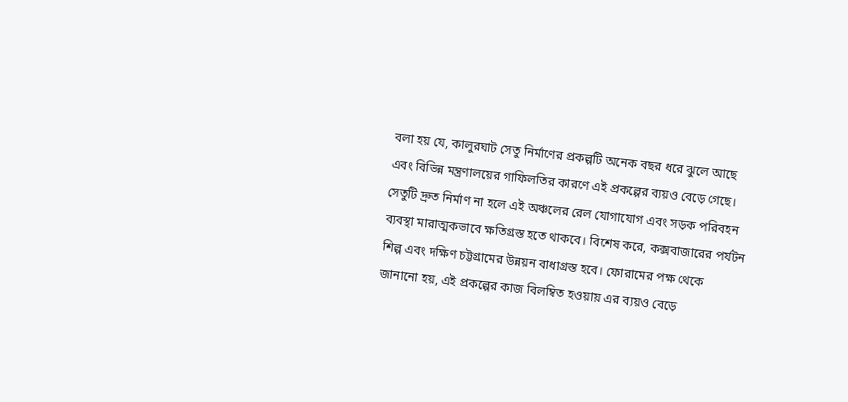বলা হয় যে, কালুরঘাট সেতু নির্মাণের প্রকল্পটি অনেক বছর ধরে ঝুলে আছে এবং বিভিন্ন মন্ত্রণালয়ের গাফিলতির কারণে এই প্রকল্পের ব্যয়ও বেড়ে গেছে। সেতুটি দ্রুত নির্মাণ না হলে এই অঞ্চলের রেল যোগাযোগ এবং সড়ক পরিবহন ব্যবস্থা মারাত্মকভাবে ক্ষতিগ্রস্ত হতে থাকবে। বিশেষ করে, কক্সবাজারের পর্যটন শিল্প এবং দক্ষিণ চট্টগ্রামের উন্নয়ন বাধাগ্রস্ত হবে। ফোরামের পক্ষ থেকে জানানো হয়, এই প্রকল্পের কাজ বিলম্বিত হওয়ায় এর ব্যয়ও বেড়ে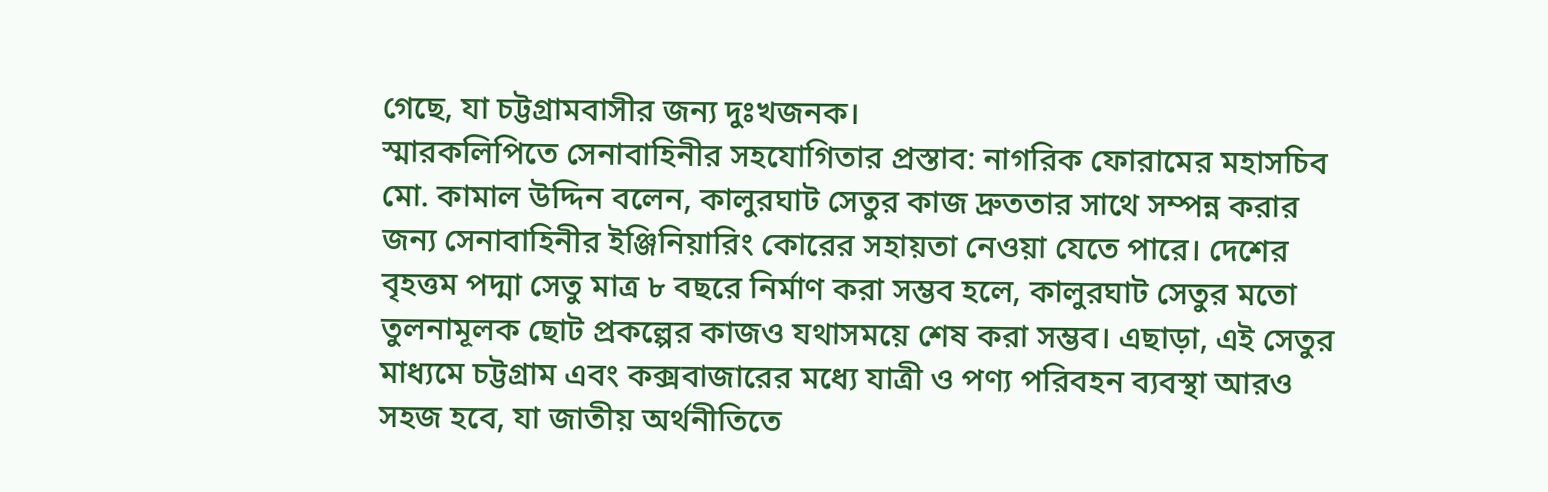গেছে, যা চট্টগ্রামবাসীর জন্য দুঃখজনক।
স্মারকলিপিতে সেনাবাহিনীর সহযোগিতার প্রস্তাব: নাগরিক ফোরামের মহাসচিব মো. কামাল উদ্দিন বলেন, কালুরঘাট সেতুর কাজ দ্রুততার সাথে সম্পন্ন করার জন্য সেনাবাহিনীর ইঞ্জিনিয়ারিং কোরের সহায়তা নেওয়া যেতে পারে। দেশের বৃহত্তম পদ্মা সেতু মাত্র ৮ বছরে নির্মাণ করা সম্ভব হলে, কালুরঘাট সেতুর মতো তুলনামূলক ছোট প্রকল্পের কাজও যথাসময়ে শেষ করা সম্ভব। এছাড়া, এই সেতুর মাধ্যমে চট্টগ্রাম এবং কক্সবাজারের মধ্যে যাত্রী ও পণ্য পরিবহন ব্যবস্থা আরও সহজ হবে, যা জাতীয় অর্থনীতিতে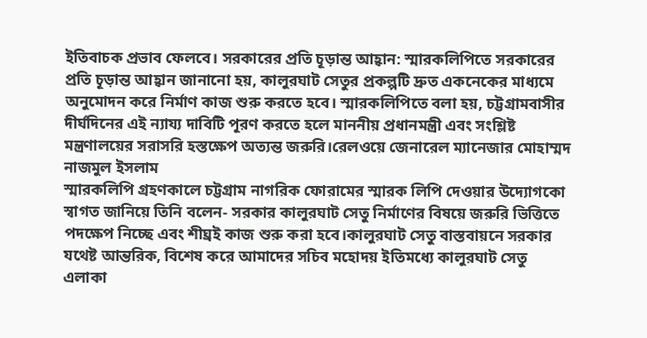ইতিবাচক প্রভাব ফেলবে। সরকারের প্রতি চূড়ান্ত আহ্বান: স্মারকলিপিতে সরকারের প্রতি চূড়ান্ত আহ্বান জানানো হয়, কালুরঘাট সেতুর প্রকল্পটি দ্রুত একনেকের মাধ্যমে অনুমোদন করে নির্মাণ কাজ শুরু করতে হবে। স্মারকলিপিতে বলা হয়, চট্টগ্রামবাসীর দীর্ঘদিনের এই ন্যায্য দাবিটি পূরণ করতে হলে মাননীয় প্রধানমন্ত্রী এবং সংশ্লিষ্ট মন্ত্রণালয়ের সরাসরি হস্তক্ষেপ অত্যন্ত জরুরি।রেলওয়ে জেনারেল ম্যানেজার মোহাম্মদ নাজমুল ইসলাম
স্মারকলিপি গ্রহণকালে চট্টগ্রাম নাগরিক ফোরামের স্মারক লিপি দেওয়ার উদ্যোগকো স্বাগত জানিয়ে তিনি বলেন- সরকার কালুরঘাট সেতু নির্মাণের বিষয়ে জরুরি ভিত্তিতে পদক্ষেপ নিচ্ছে এবং শীঘ্রই কাজ শুরু করা হবে।কালুরঘাট সেতু বাস্তবায়নে সরকার যথেষ্ট আন্তরিক, বিশেষ করে আমাদের সচিব মহোদয় ইতিমধ্যে কালুরঘাট সেতু এলাকা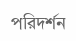পরিদর্শন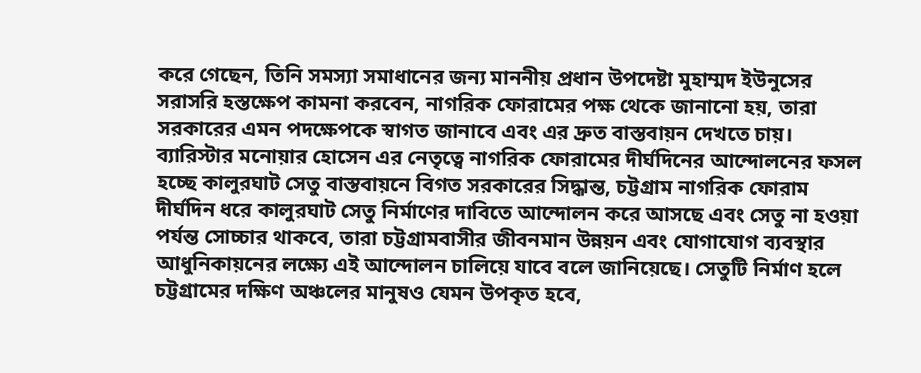করে গেছেন, তিনি সমস্যা সমাধানের জন্য মাননীয় প্রধান উপদেষ্টা মুহাম্মদ ইউনুসের সরাসরি হস্তক্ষেপ কামনা করবেন, নাগরিক ফোরামের পক্ষ থেকে জানানো হয়, তারা সরকারের এমন পদক্ষেপকে স্বাগত জানাবে এবং এর দ্রুত বাস্তবায়ন দেখতে চায়। ব্যারিস্টার মনোয়ার হোসেন এর নেতৃত্বে নাগরিক ফোরামের দীর্ঘদিনের আন্দোলনের ফসল হচ্ছে কালুরঘাট সেতু বাস্তবায়নে বিগত সরকারের সিদ্ধান্ত, চট্টগ্রাম নাগরিক ফোরাম দীর্ঘদিন ধরে কালুরঘাট সেতু নির্মাণের দাবিতে আন্দোলন করে আসছে এবং সেতু না হওয়া পর্যন্ত সোচ্চার থাকবে, তারা চট্টগ্রামবাসীর জীবনমান উন্নয়ন এবং যোগাযোগ ব্যবস্থার আধুনিকায়নের লক্ষ্যে এই আন্দোলন চালিয়ে যাবে বলে জানিয়েছে। সেতুটি নির্মাণ হলে চট্টগ্রামের দক্ষিণ অঞ্চলের মানুষও যেমন উপকৃত হবে,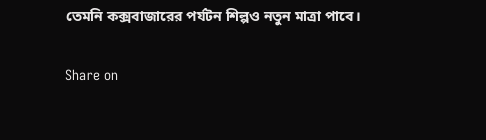তেমনি কক্সবাজারের পর্যটন শিল্পও নতুন মাত্রা পাবে।

Share on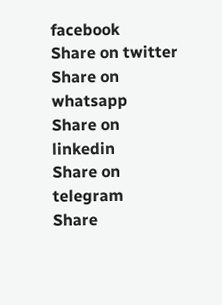facebook
Share on twitter
Share on whatsapp
Share on linkedin
Share on telegram
Share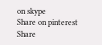on skype
Share on pinterest
Share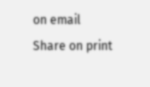on email
Share on print